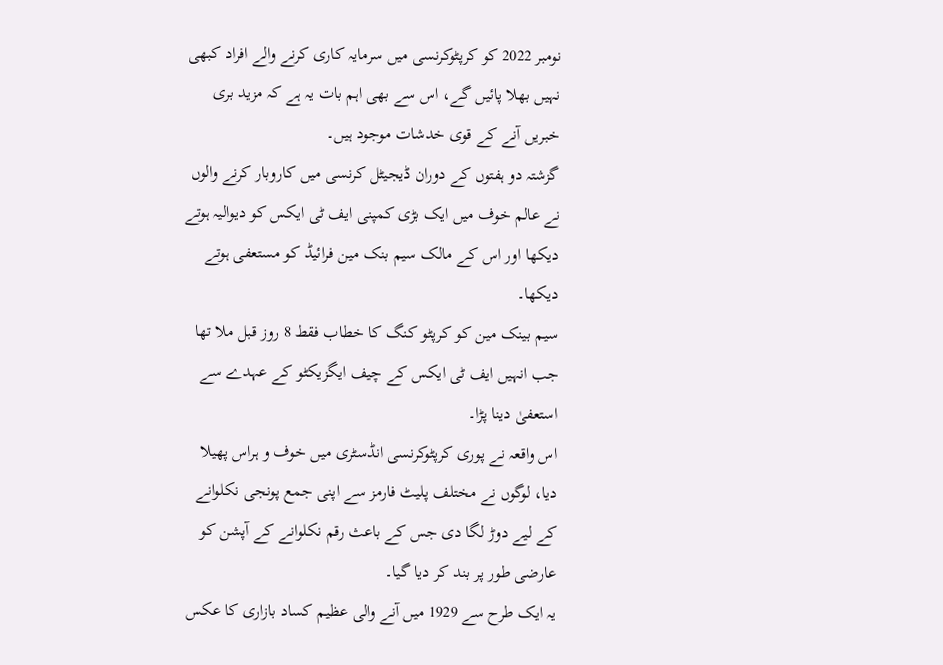نومبر 2022 کو کرپٹوکرنسی میں سرمایہ کاری کرنے والے افراد کبھی نہیں بھلا پائیں گے، اس سے بھی اہم بات یہ ہے کہ مزید بری خبریں آنے کے قوی خدشات موجود ہیں۔
گزشتہ دو ہفتوں کے دوران ڈیجیٹل کرنسی میں کاروبار کرنے والوں نے عالم خوف میں ایک بڑی کمپنی ایف ٹی ایکس کو دیوالیہ ہوتے دیکھا اور اس کے مالک سیم بنک مین فرائیڈ کو مستعفی ہوتے دیکھا۔
سیم بینک مین کو کرپٹو کنگ کا خطاب فقط 8 روز قبل ملا تھا جب انہیں ایف ٹی ایکس کے چیف ایگزیکٹو کے عہدے سے استعفیٰ دینا پڑا۔
اس واقعہ نے پوری کرپٹوکرنسی انڈسٹری میں خوف و ہراس پھیلا دیا، لوگوں نے مختلف پلیٹ فارمز سے اپنی جمع پونجی نکلوانے کے لیے دوڑ لگا دی جس کے باعث رقم نکلوانے کے آپشن کو عارضی طور پر بند کر دیا گیا۔
یہ ایک طرح سے 1929 میں آنے والی عظیم کساد بازاری کا عکس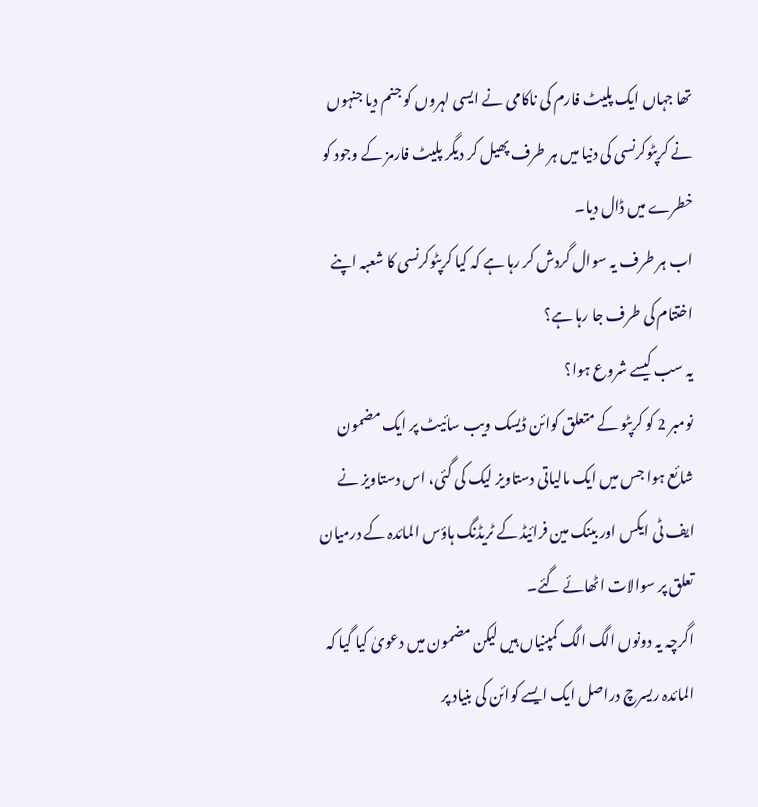تھا جہاں ایک پلیٹ فارم کی ناکامی نے ایسی لہروں کو جنم دیا جنہوں نے کرپٹوکرنسی کی دنیا میں ہر طرف پھیل کر دیگر پلیٹ فارمز کے وجود کو خطرے میں ڈال دیا۔
اب ہر طرف یہ سوال گردش کر رہا ہے کہ کیا کرپٹوکرنسی کا شعبہ اپنے اختتام کی طرف جا رہا ہے؟
یہ سب کیسے شروع ہوا؟
نومبر 2 کو کرپٹو کے متعلق کوائن ڈیسک ویب سائیٹ پر ایک مضمون شائع ہوا جس میں ایک مالیاتی دستاویز لیک کی گئی، اس دستاویز نے ایف ٹی ایکس اور بینک مین فرائیڈ کے ٹریڈنگ ہاؤس المائدہ کے درمیان تعلق پر سوالات اٹھائے گئے۔
اگرچہ یہ دونوں الگ الگ کمپنیاں ہیں لیکن مضمون میں دعویٰ کیا گیا کہ المائدہ ریسرچ دراصل ایک ایسے کوائن کی بنیاد پر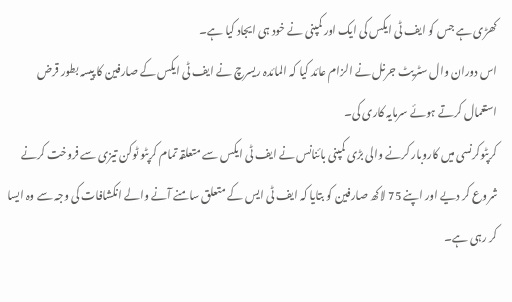کھڑی ہے جس کو ایف ٹی ایکس کی ایک اور کمپنی نے خود ہی ایجاد کیا ہے۔
اس دوران وال سٹریٹ جرنل نے الزام عائد کیا کہ المائدہ ریسرچ نے ایف ٹی ایکس کے صارفین کا پیسہ بطور قرض استعمال کرتے ہوئے سرمایہ کاری کی۔
کرپٹوکرنسی میں کاروبار کرنے والی بڑی کمپنی بائنانس نے ایف ٹی ایکس سے متعلقہ تمام کرپٹو ٹوکن تیزی سے فروخت کرنے شروع کر دیے اور اپنے 75 لاکھ صارفین کو بتایا کہ ایف ٹی ایس کے متعلق سامنے آنے والے انکشافات کی وجہ سے وہ ایسا کر رہی ہے۔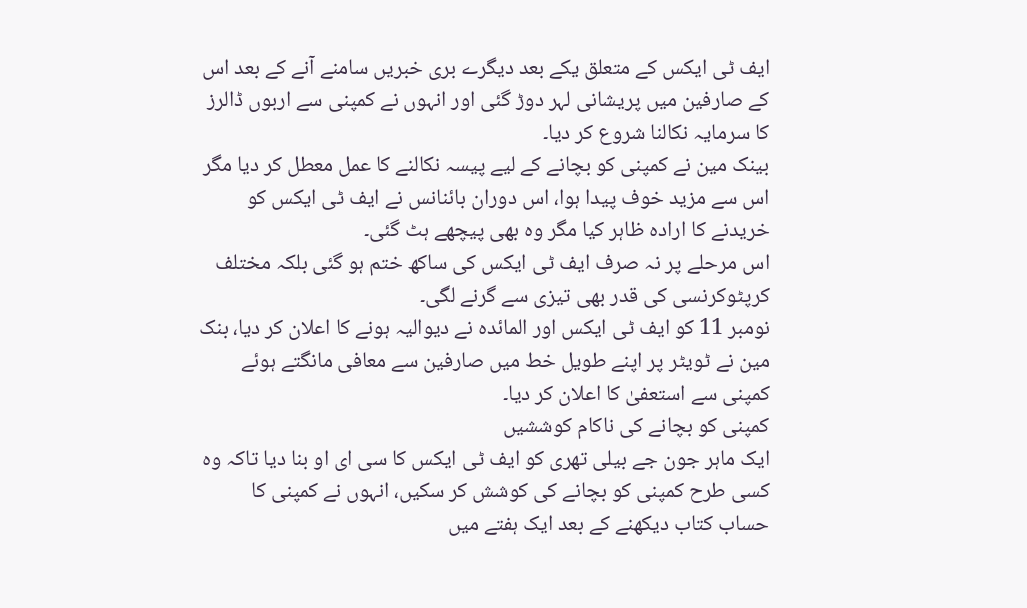ایف ٹی ایکس کے متعلق یکے بعد دیگرے بری خبریں سامنے آنے کے بعد اس کے صارفین میں پریشانی لہر دوڑ گئی اور انہوں نے کمپنی سے اربوں ڈالرز کا سرمایہ نکالنا شروع کر دیا۔
بینک مین نے کمپنی کو بچانے کے لیے پیسہ نکالنے کا عمل معطل کر دیا مگر اس سے مزید خوف پیدا ہوا، اس دوران بائنانس نے ایف ٹی ایکس کو خریدنے کا ارادہ ظاہر کیا مگر وہ بھی پیچھے ہٹ گئی۔
اس مرحلے پر نہ صرف ایف ٹی ایکس کی ساکھ ختم ہو گئی بلکہ مختلف کرپٹوکرنسی کی قدر بھی تیزی سے گرنے لگی۔
نومبر 11 کو ایف ٹی ایکس اور المائدہ نے دیوالیہ ہونے کا اعلان کر دیا، بنک مین نے ٹویٹر پر اپنے طویل خط میں صارفین سے معافی مانگتے ہوئے کمپنی سے استعفیٰ کا اعلان کر دیا۔
کمپنی کو بچانے کی ناکام کوششیں
ایک ماہر جون جے بیلی تھری کو ایف ٹی ایکس کا سی ای او بنا دیا تاکہ وہ کسی طرح کمپنی کو بچانے کی کوشش کر سکیں، انہوں نے کمپنی کا حساب کتاب دیکھنے کے بعد ایک ہفتے میں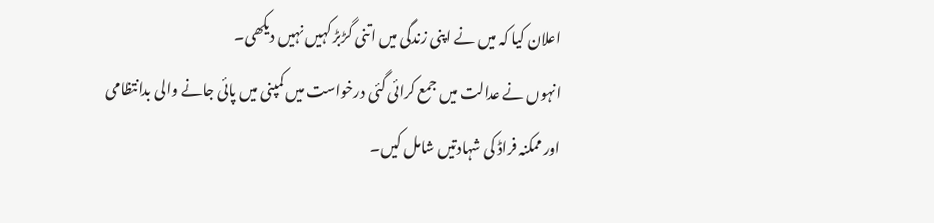اعلان کیا کہ میں نے اپنی زندگی میں اتنی گڑبڑ کہیں نہیں دیکھی۔
انہوں نے عدالت میں جمع کرائی گئی درخواست میں کمپنی میں پائی جانے والی بدانتظامی اور ممکنہ فراڈ کی شہادتیں شامل کیں۔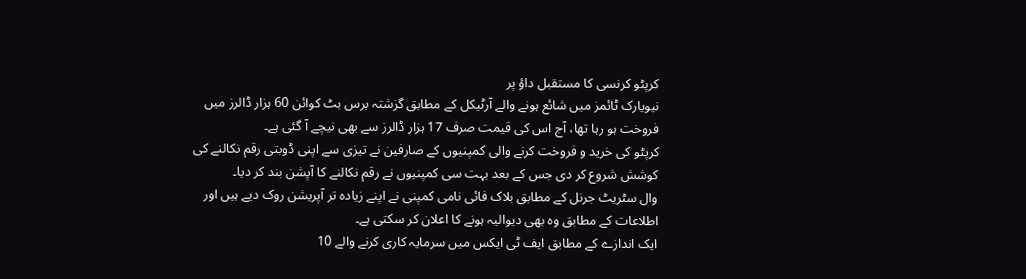کرپٹو کرنسی کا مستقبل داؤ پر
نیویارک ٹائمز میں شائع ہونے والے آرٹیکل کے مطابق گزشتہ برس بٹ کوائن 60 ہزار ڈالرز میں فروخت ہو رہا تھا، آج اس کی قیمت صرف 17 ہزار ڈالرز سے بھی نیچے آ گئی ہے۔
کرپٹو کی خرید و فروخت کرنے والی کمپنیوں کے صارفین نے تیزی سے اپنی ڈوبتی رقم نکالنے کی کوشش شروع کر دی جس کے بعد بہت سی کمپنیوں نے رقم نکالنے کا آپشن بند کر دیا۔
وال سٹریٹ جرنل کے مطابق بلاک فائی نامی کمپنی نے اپنے زیادہ تر آپریشن روک دیے ہیں اور اطلاعات کے مطابق وہ بھی دیوالیہ ہونے کا اعلان کر سکتی ہے۔
ایک اندازے کے مطابق ایف ٹی ایکس میں سرمایہ کاری کرنے والے 10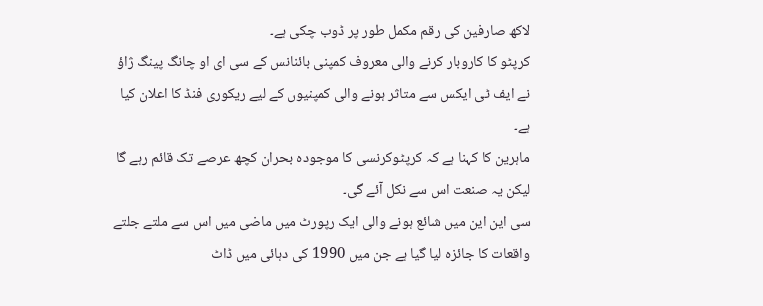لاکھ صارفین کی رقم مکمل طور پر ڈوب چکی ہے۔
کرپٹو کا کاروبار کرنے والی معروف کمپنی بائنانس کے سی ای او چانگ پینگ ژاؤ نے ایف ٹی ایکس سے متاثر ہونے والی کمپنیوں کے لیے ریکوری فنڈ کا اعلان کیا ہے۔
ماہرین کا کہنا ہے کہ کرپٹوکرنسی کا موجودہ بحران کچھ عرصے تک قائم رہے گا لیکن یہ صنعت اس سے نکل آئے گی۔
سی این این میں شائع ہونے والی ایک رپورٹ میں ماضی میں اس سے ملتے جلتے واقعات کا جائزہ لیا گیا ہے جن میں 1990 کی دہائی میں ڈاٹ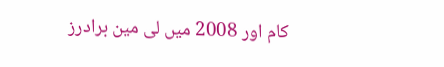کام اور 2008 میں لی مین برادرز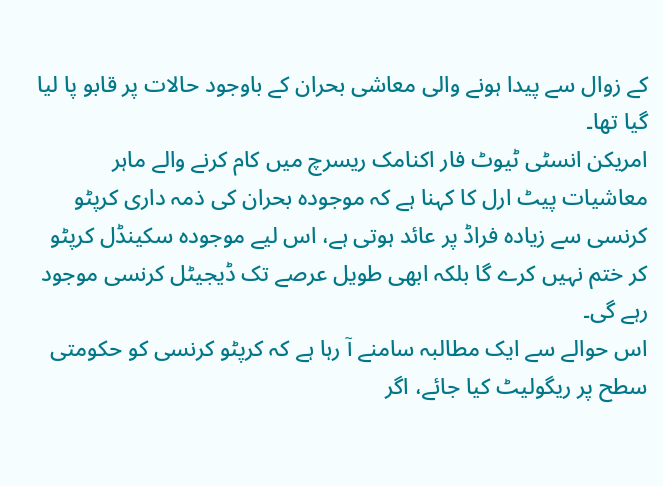کے زوال سے پیدا ہونے والی معاشی بحران کے باوجود حالات پر قابو پا لیا گیا تھا۔
امریکن انسٹی ٹیوٹ فار اکنامک ریسرچ میں کام کرنے والے ماہر معاشیات پیٹ ارل کا کہنا ہے کہ موجودہ بحران کی ذمہ داری کرپٹو کرنسی سے زیادہ فراڈ پر عائد ہوتی ہے، اس لیے موجودہ سکینڈل کرپٹو کر ختم نہیں کرے گا بلکہ ابھی طویل عرصے تک ڈیجیٹل کرنسی موجود رہے گی۔
اس حوالے سے ایک مطالبہ سامنے آ رہا ہے کہ کرپٹو کرنسی کو حکومتی سطح پر ریگولیٹ کیا جائے، اگر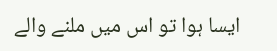ایسا ہوا تو اس میں ملنے والے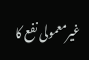غیرمعمولی نفع کا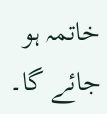خاتمہ ہو جائے گا۔